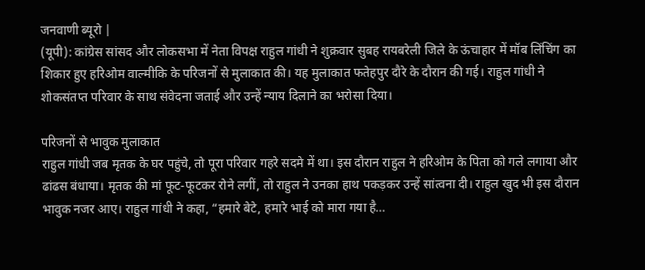जनवाणी ब्यूरो |
(यूपी): कांग्रेस सांसद और लोकसभा में नेता विपक्ष राहुल गांधी ने शुक्रवार सुबह रायबरेली जिले के ऊंचाहार में मॉब लिंचिंग का शिकार हुए हरिओम वाल्मीकि के परिजनों से मुलाकात की। यह मुलाकात फतेहपुर दौरे के दौरान की गई। राहुल गांधी ने शोकसंतप्त परिवार के साथ संवेदना जताई और उन्हें न्याय दिलाने का भरोसा दिया।

परिजनों से भावुक मुलाकात
राहुल गांधी जब मृतक के घर पहुंचे, तो पूरा परिवार गहरे सदमे में था। इस दौरान राहुल ने हरिओम के पिता को गले लगाया और ढांढस बंधाया। मृतक की मां फूट-फूटकर रोने लगीं, तो राहुल ने उनका हाथ पकड़कर उन्हें सांत्वना दी। राहुल खुद भी इस दौरान भावुक नजर आए। राहुल गांधी ने कहा, “हमारे बेटे, हमारे भाई को मारा गया है…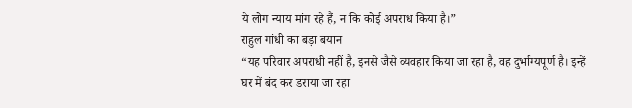ये लोग न्याय मांग रहे हैं, न कि कोई अपराध किया है।”
राहुल गांधी का बड़ा बयान
“यह परिवार अपराधी नहीं है, इनसे जैसे व्यवहार किया जा रहा है, वह दुर्भाग्यपूर्ण है। इन्हें घर में बंद कर डराया जा रहा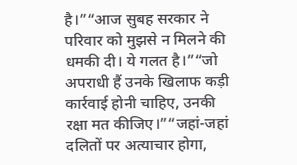है।”“आज सुबह सरकार ने परिवार को मुझसे न मिलने की धमकी दी। ये गलत है।”“जो अपराधी हैं उनके खिलाफ कड़ी कार्रवाई होनी चाहिए, उनकी रक्षा मत कीजिए।”“जहां-जहां दलितों पर अत्याचार होगा,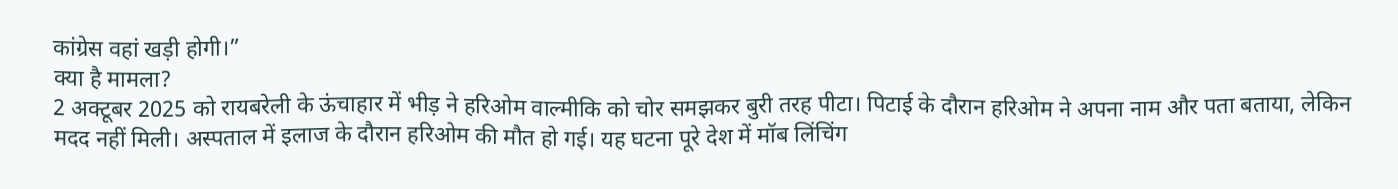कांग्रेस वहां खड़ी होगी।”
क्या है मामला?
2 अक्टूबर 2025 को रायबरेली के ऊंचाहार में भीड़ ने हरिओम वाल्मीकि को चोर समझकर बुरी तरह पीटा। पिटाई के दौरान हरिओम ने अपना नाम और पता बताया, लेकिन मदद नहीं मिली। अस्पताल में इलाज के दौरान हरिओम की मौत हो गई। यह घटना पूरे देश में मॉब लिंचिंग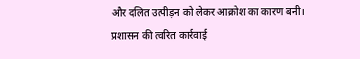और दलित उत्पीड़न को लेकर आक्रोश का कारण बनी।
प्रशासन की त्वरित कार्रवाई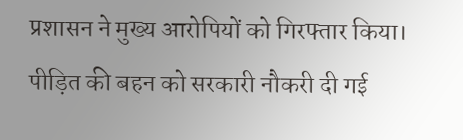प्रशासन ने मुख्य आरोपियों को गिरफ्तार किया।
पीड़ित की बहन को सरकारी नौकरी दी गई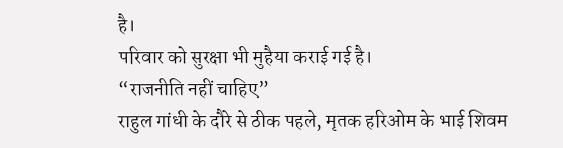है।
परिवार को सुरक्षा भी मुहैया कराई गई है।
“राजनीति नहीं चाहिए”
राहुल गांधी के दौरे से ठीक पहले, मृतक हरिओम के भाई शिवम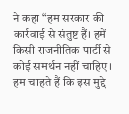ने कहा “हम सरकार की कार्रवाई से संतुष्ट हैं। हमें किसी राजनीतिक पार्टी से कोई समर्थन नहीं चाहिए। हम चाहते हैं कि इस मुद्दे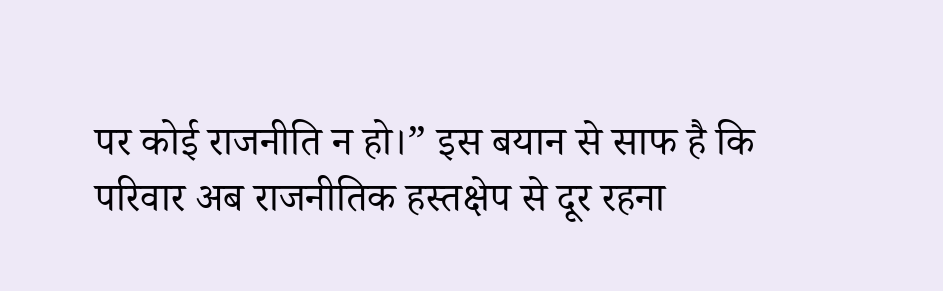पर कोई राजनीति न हो।” इस बयान से साफ है कि परिवार अब राजनीतिक हस्तक्षेप से दूर रहना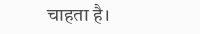चाहता है।